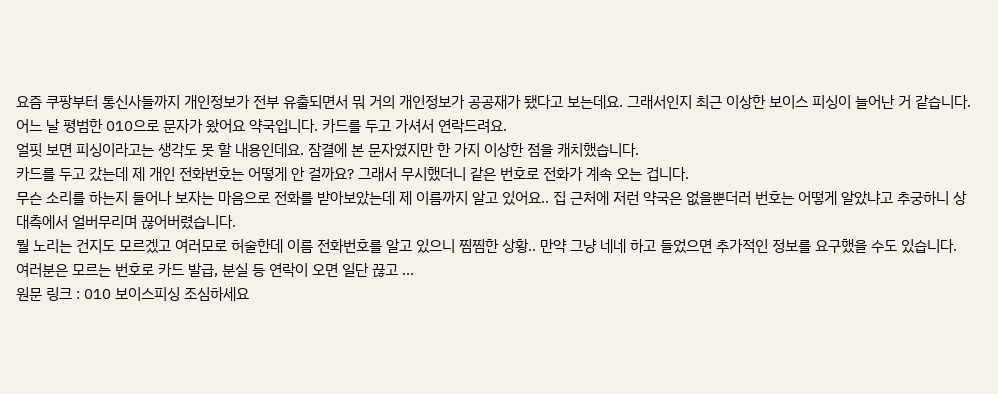요즘 쿠팡부터 통신사들까지 개인정보가 전부 유출되면서 뭐 거의 개인정보가 공공재가 됐다고 보는데요. 그래서인지 최근 이상한 보이스 피싱이 늘어난 거 같습니다.
어느 날 평범한 010으로 문자가 왔어요 약국입니다. 카드를 두고 가셔서 연락드려요.
얼핏 보면 피싱이라고는 생각도 못 할 내용인데요. 잠결에 본 문자였지만 한 가지 이상한 점을 캐치했습니다.
카드를 두고 갔는데 제 개인 전화번호는 어떻게 안 걸까요? 그래서 무시했더니 같은 번호로 전화가 계속 오는 겁니다.
무슨 소리를 하는지 들어나 보자는 마음으로 전화를 받아보았는데 제 이름까지 알고 있어요.. 집 근처에 저런 약국은 없을뿐더러 번호는 어떻게 알았냐고 추궁하니 상대측에서 얼버무리며 끊어버렸습니다.
뭘 노리는 건지도 모르겠고 여러모로 허술한데 이름 전화번호를 알고 있으니 찜찜한 상황.. 만약 그냥 네네 하고 들었으면 추가적인 정보를 요구했을 수도 있습니다.
여러분은 모르는 번호로 카드 발급, 분실 등 연락이 오면 일단 끊고 ...
원문 링크 : 010 보이스피싱 조심하세요